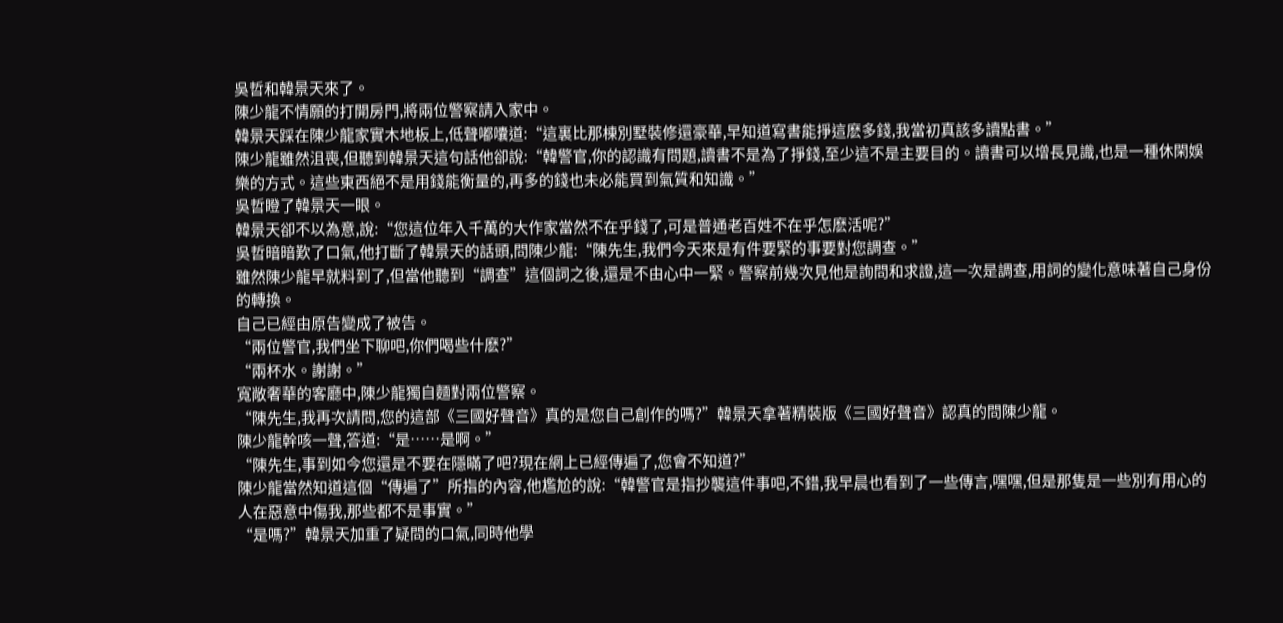吳哲和韓景天來了。
陳少龍不情願的打開房門,將兩位警察請入家中。
韓景天踩在陳少龍家實木地板上,低聲嘟囔道:“這裏比那棟別墅裝修還豪華,早知道寫書能掙這麽多錢,我當初真該多讀點書。”
陳少龍雖然沮喪,但聽到韓景天這句話他卻說:“韓警官,你的認識有問題,讀書不是為了掙錢,至少這不是主要目的。讀書可以增長見識,也是一種休閑娛樂的方式。這些東西絕不是用錢能衡量的,再多的錢也未必能買到氣質和知識。”
吳哲瞪了韓景天一眼。
韓景天卻不以為意,說:“您這位年入千萬的大作家當然不在乎錢了,可是普通老百姓不在乎怎麽活呢?”
吳哲暗暗歎了口氣,他打斷了韓景天的話頭,問陳少龍:“陳先生,我們今天來是有件要緊的事要對您調查。”
雖然陳少龍早就料到了,但當他聽到“調查”這個詞之後,還是不由心中一緊。警察前幾次見他是詢問和求證,這一次是調查,用詞的變化意味著自己身份的轉換。
自己已經由原告變成了被告。
“兩位警官,我們坐下聊吧,你們喝些什麽?”
“兩杯水。謝謝。”
寬敞奢華的客廳中,陳少龍獨自麵對兩位警察。
“陳先生,我再次請問,您的這部《三國好聲音》真的是您自己創作的嗎?”韓景天拿著精裝版《三國好聲音》認真的問陳少龍。
陳少龍幹咳一聲,答道:“是……是啊。”
“陳先生,事到如今您還是不要在隱瞞了吧?現在網上已經傳遍了,您會不知道?”
陳少龍當然知道這個“傳遍了”所指的內容,他尷尬的說:“韓警官是指抄襲這件事吧,不錯,我早晨也看到了一些傳言,嘿嘿,但是那隻是一些別有用心的人在惡意中傷我,那些都不是事實。”
“是嗎?”韓景天加重了疑問的口氣,同時他學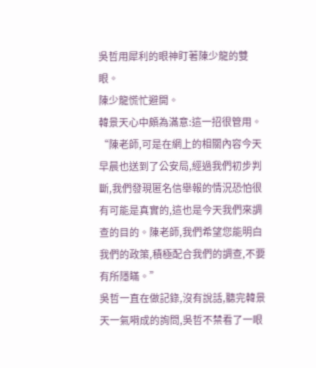吳哲用犀利的眼神盯著陳少龍的雙眼。
陳少龍慌忙避開。
韓景天心中頗為滿意:這一招很管用。
“陳老師,可是在網上的相關內容今天早晨也送到了公安局,經過我們初步判斷,我們發現匿名信舉報的情況恐怕很有可能是真實的,這也是今天我們來調查的目的。陳老師,我們希望您能明白我們的政策,積極配合我們的調查,不要有所隱瞞。”
吳哲一直在做記錄,沒有說話,聽完韓景天一氣嗬成的詢問,吳哲不禁看了一眼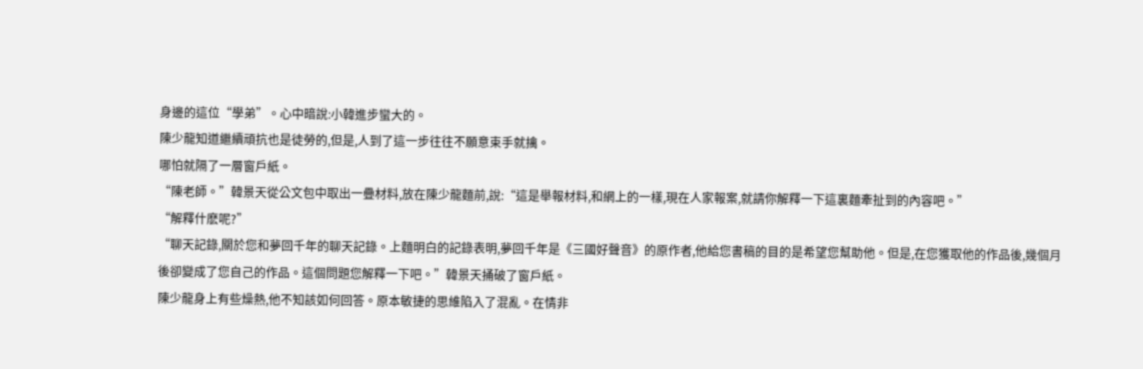身邊的這位“學弟”。心中暗說:小韓進步蠻大的。
陳少龍知道繼續頑抗也是徒勞的,但是,人到了這一步往往不願意束手就擒。
哪怕就隔了一層窗戶紙。
“陳老師。”韓景天從公文包中取出一疊材料,放在陳少龍麵前,說:“這是舉報材料,和網上的一樣,現在人家報案,就請你解釋一下這裏麵牽扯到的內容吧。”
“解釋什麽呢?”
“聊天記錄,關於您和夢回千年的聊天記錄。上麵明白的記錄表明,夢回千年是《三國好聲音》的原作者,他給您書稿的目的是希望您幫助他。但是,在您獲取他的作品後,幾個月後卻變成了您自己的作品。這個問題您解釋一下吧。”韓景天捅破了窗戶紙。
陳少龍身上有些燥熱,他不知該如何回答。原本敏捷的思維陷入了混亂。在情非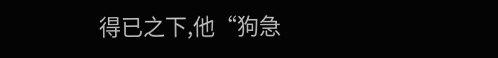得已之下,他“狗急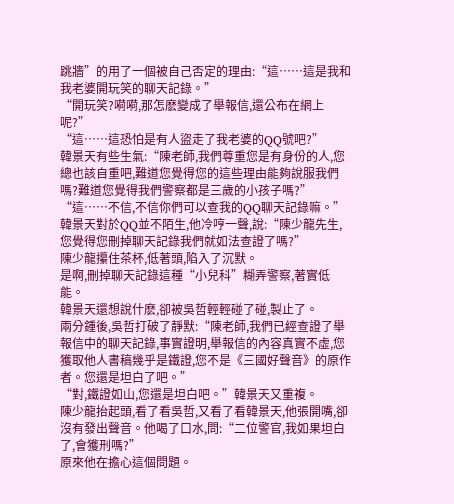跳牆”的用了一個被自己否定的理由:“這……這是我和我老婆開玩笑的聊天記錄。”
“開玩笑?嗬嗬,那怎麽變成了舉報信,還公布在網上呢?”
“這……這恐怕是有人盜走了我老婆的QQ號吧?”
韓景天有些生氣:“陳老師,我們尊重您是有身份的人,您總也該自重吧,難道您覺得您的這些理由能夠說服我們嗎?難道您覺得我們警察都是三歲的小孩子嗎?”
“這……不信,不信你們可以查我的QQ聊天記錄嘛。”
韓景天對於QQ並不陌生,他冷哼一聲,說:“陳少龍先生,您覺得您刪掉聊天記錄我們就如法查證了嗎?”
陳少龍攥住茶杯,低著頭,陷入了沉默。
是啊,刪掉聊天記錄這種“小兒科”糊弄警察,著實低能。
韓景天還想說什麽,卻被吳哲輕輕碰了碰,製止了。
兩分鍾後,吳哲打破了靜默:“陳老師,我們已經查證了舉報信中的聊天記錄,事實證明,舉報信的內容真實不虛,您獲取他人書稿幾乎是鐵證,您不是《三國好聲音》的原作者。您還是坦白了吧。”
“對,鐵證如山,您還是坦白吧。”韓景天又重複。
陳少龍抬起頭,看了看吳哲,又看了看韓景天,他張開嘴,卻沒有發出聲音。他喝了口水,問:“二位警官,我如果坦白了,會獲刑嗎?”
原來他在擔心這個問題。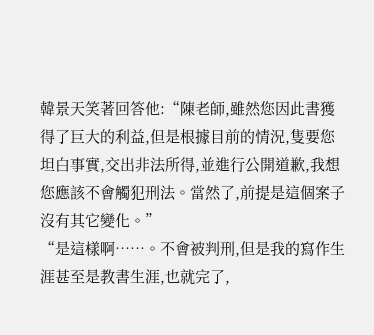韓景天笑著回答他:“陳老師,雖然您因此書獲得了巨大的利益,但是根據目前的情況,隻要您坦白事實,交出非法所得,並進行公開道歉,我想您應該不會觸犯刑法。當然了,前提是這個案子沒有其它變化。”
“是這樣啊……。不會被判刑,但是我的寫作生涯甚至是教書生涯,也就完了,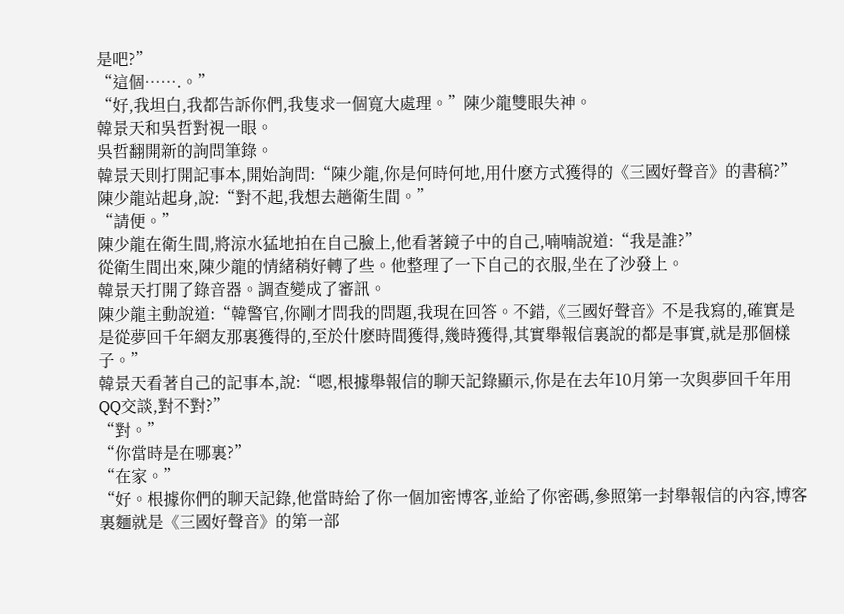是吧?”
“這個…….。”
“好,我坦白,我都告訴你們,我隻求一個寬大處理。”陳少龍雙眼失神。
韓景天和吳哲對視一眼。
吳哲翻開新的詢問筆錄。
韓景天則打開記事本,開始詢問:“陳少龍,你是何時何地,用什麽方式獲得的《三國好聲音》的書稿?”
陳少龍站起身,說:“對不起,我想去趟衛生間。”
“請便。”
陳少龍在衛生間,將涼水猛地拍在自己臉上,他看著鏡子中的自己,喃喃說道:“我是誰?”
從衛生間出來,陳少龍的情緒稍好轉了些。他整理了一下自己的衣服,坐在了沙發上。
韓景天打開了錄音器。調查變成了審訊。
陳少龍主動說道:“韓警官,你剛才問我的問題,我現在回答。不錯,《三國好聲音》不是我寫的,確實是是從夢回千年網友那裏獲得的,至於什麽時間獲得,幾時獲得,其實舉報信裏說的都是事實,就是那個樣子。”
韓景天看著自己的記事本,說:“嗯,根據舉報信的聊天記錄顯示,你是在去年10月第一次與夢回千年用QQ交談,對不對?”
“對。”
“你當時是在哪裏?”
“在家。”
“好。根據你們的聊天記錄,他當時給了你一個加密博客,並給了你密碼,參照第一封舉報信的內容,博客裏麵就是《三國好聲音》的第一部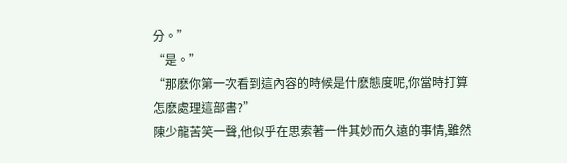分。”
“是。”
“那麽你第一次看到這內容的時候是什麽態度呢,你當時打算怎麽處理這部書?”
陳少龍苦笑一聲,他似乎在思索著一件其妙而久遠的事情,雖然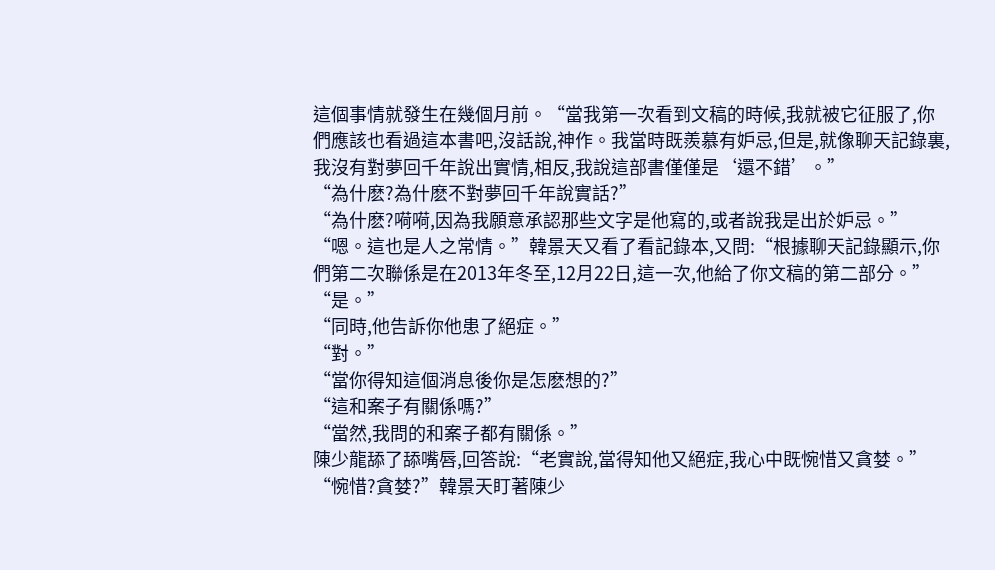這個事情就發生在幾個月前。“當我第一次看到文稿的時候,我就被它征服了,你們應該也看過這本書吧,沒話說,神作。我當時既羨慕有妒忌,但是,就像聊天記錄裏,我沒有對夢回千年說出實情,相反,我說這部書僅僅是‘還不錯’。”
“為什麽?為什麽不對夢回千年說實話?”
“為什麽?嗬嗬,因為我願意承認那些文字是他寫的,或者說我是出於妒忌。”
“嗯。這也是人之常情。”韓景天又看了看記錄本,又問:“根據聊天記錄顯示,你們第二次聯係是在2013年冬至,12月22日,這一次,他給了你文稿的第二部分。”
“是。”
“同時,他告訴你他患了絕症。”
“對。”
“當你得知這個消息後你是怎麽想的?”
“這和案子有關係嗎?”
“當然,我問的和案子都有關係。”
陳少龍舔了舔嘴唇,回答說:“老實說,當得知他又絕症,我心中既惋惜又貪婪。”
“惋惜?貪婪?”韓景天盯著陳少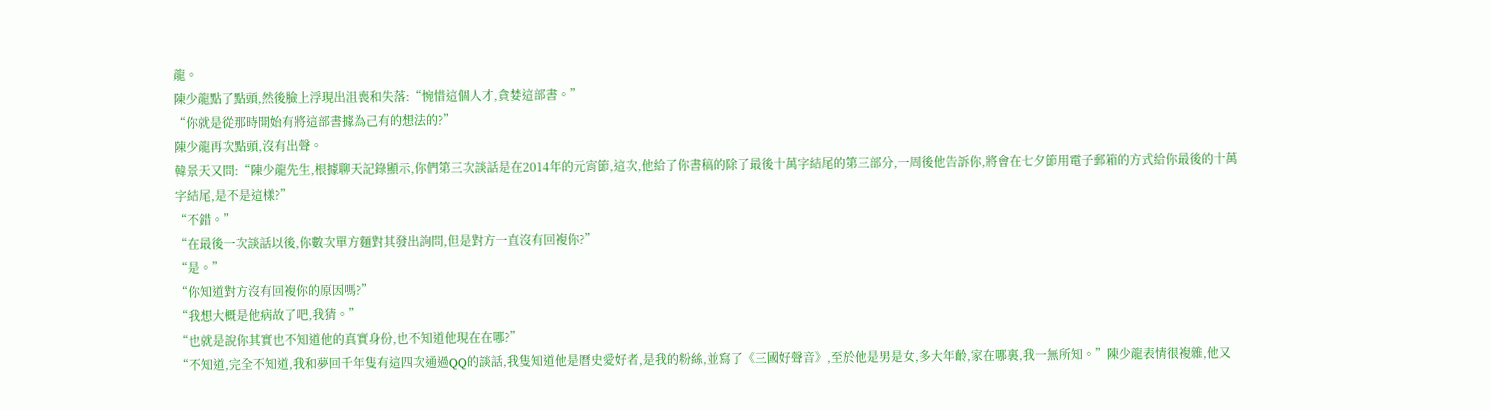龍。
陳少龍點了點頭,然後臉上浮現出沮喪和失落:“惋惜這個人才,貪婪這部書。”
“你就是從那時開始有將這部書據為己有的想法的?”
陳少龍再次點頭,沒有出聲。
韓景天又問:“陳少龍先生,根據聊天記錄顯示,你們第三次談話是在2014年的元宵節,這次,他給了你書稿的除了最後十萬字結尾的第三部分,一周後他告訴你,將會在七夕節用電子郵箱的方式給你最後的十萬字結尾,是不是這樣?”
“不錯。”
“在最後一次談話以後,你數次單方麵對其發出詢問,但是對方一直沒有回複你?”
“是。”
“你知道對方沒有回複你的原因嗎?”
“我想大概是他病故了吧,我猜。”
“也就是說你其實也不知道他的真實身份,也不知道他現在在哪?”
“不知道,完全不知道,我和夢回千年隻有這四次通過QQ的談話,我隻知道他是曆史愛好者,是我的粉絲,並寫了《三國好聲音》,至於他是男是女,多大年齡,家在哪裏,我一無所知。”陳少龍表情很複雜,他又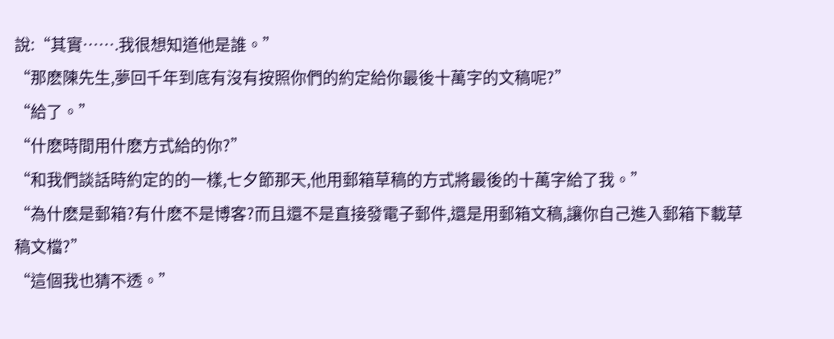說:“其實…….我很想知道他是誰。”
“那麽陳先生,夢回千年到底有沒有按照你們的約定給你最後十萬字的文稿呢?”
“給了。”
“什麽時間用什麽方式給的你?”
“和我們談話時約定的的一樣,七夕節那天,他用郵箱草稿的方式將最後的十萬字給了我。”
“為什麽是郵箱?有什麽不是博客?而且還不是直接發電子郵件,還是用郵箱文稿,讓你自己進入郵箱下載草稿文檔?”
“這個我也猜不透。”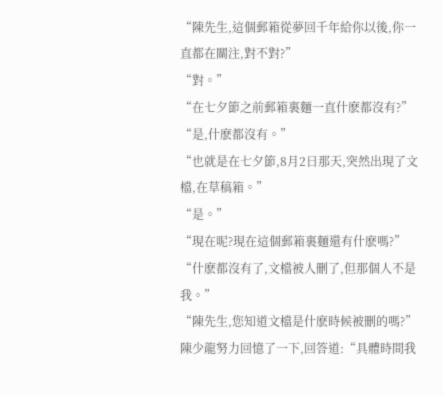“陳先生,這個郵箱從夢回千年給你以後,你一直都在關注,對不對?”
“對。”
“在七夕節之前郵箱裏麵一直什麽都沒有?”
“是,什麽都沒有。”
“也就是在七夕節,8月2日那天,突然出現了文檔,在草稿箱。”
“是。”
“現在呢?現在這個郵箱裏麵還有什麽嗎?”
“什麽都沒有了,文檔被人刪了,但那個人不是我。”
“陳先生,您知道文檔是什麽時候被刪的嗎?”
陳少龍努力回憶了一下,回答道:“具體時間我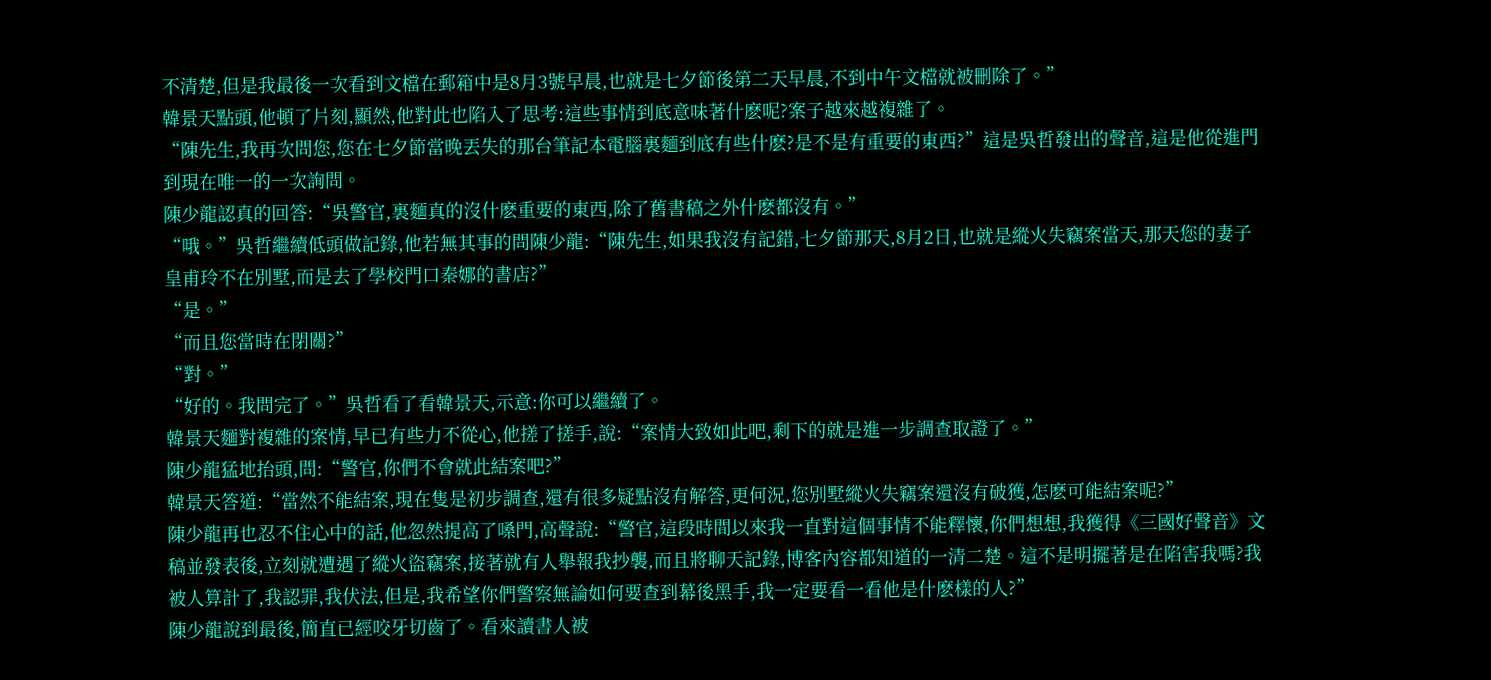不清楚,但是我最後一次看到文檔在郵箱中是8月3號早晨,也就是七夕節後第二天早晨,不到中午文檔就被刪除了。”
韓景天點頭,他頓了片刻,顯然,他對此也陷入了思考:這些事情到底意味著什麽呢?案子越來越複雜了。
“陳先生,我再次問您,您在七夕節當晚丟失的那台筆記本電腦裏麵到底有些什麽?是不是有重要的東西?”這是吳哲發出的聲音,這是他從進門到現在唯一的一次詢問。
陳少龍認真的回答:“吳警官,裏麵真的沒什麽重要的東西,除了舊書稿之外什麽都沒有。”
“哦。”吳哲繼續低頭做記錄,他若無其事的問陳少龍:“陳先生,如果我沒有記錯,七夕節那天,8月2日,也就是縱火失竊案當天,那天您的妻子皇甫玲不在別墅,而是去了學校門口秦娜的書店?”
“是。”
“而且您當時在閉關?”
“對。”
“好的。我問完了。”吳哲看了看韓景天,示意:你可以繼續了。
韓景天麵對複雜的案情,早已有些力不從心,他搓了搓手,說:“案情大致如此吧,剩下的就是進一步調查取證了。”
陳少龍猛地抬頭,問:“警官,你們不會就此結案吧?”
韓景天答道:“當然不能結案,現在隻是初步調查,還有很多疑點沒有解答,更何況,您別墅縱火失竊案還沒有破獲,怎麽可能結案呢?”
陳少龍再也忍不住心中的話,他忽然提高了嗓門,高聲說:“警官,這段時間以來我一直對這個事情不能釋懷,你們想想,我獲得《三國好聲音》文稿並發表後,立刻就遭遇了縱火盜竊案,接著就有人舉報我抄襲,而且將聊天記錄,博客內容都知道的一清二楚。這不是明擺著是在陷害我嗎?我被人算計了,我認罪,我伏法,但是,我希望你們警察無論如何要查到幕後黑手,我一定要看一看他是什麽樣的人?”
陳少龍說到最後,簡直已經咬牙切齒了。看來讀書人被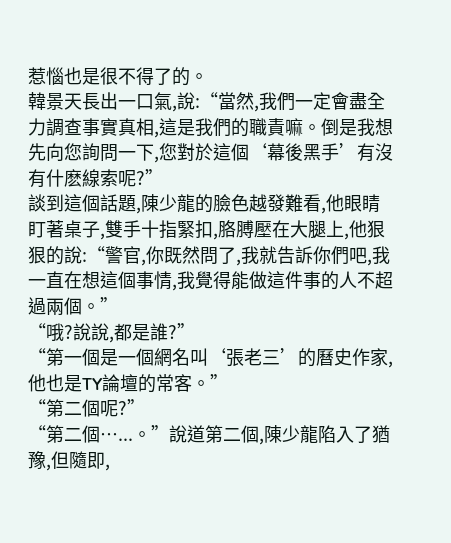惹惱也是很不得了的。
韓景天長出一口氣,說:“當然,我們一定會盡全力調查事實真相,這是我們的職責嘛。倒是我想先向您詢問一下,您對於這個‘幕後黑手’有沒有什麽線索呢?”
談到這個話題,陳少龍的臉色越發難看,他眼睛盯著桌子,雙手十指緊扣,胳膊壓在大腿上,他狠狠的說:“警官,你既然問了,我就告訴你們吧,我一直在想這個事情,我覺得能做這件事的人不超過兩個。”
“哦?說說,都是誰?”
“第一個是一個網名叫‘張老三’的曆史作家,他也是TY論壇的常客。”
“第二個呢?”
“第二個…...。”說道第二個,陳少龍陷入了猶豫,但隨即,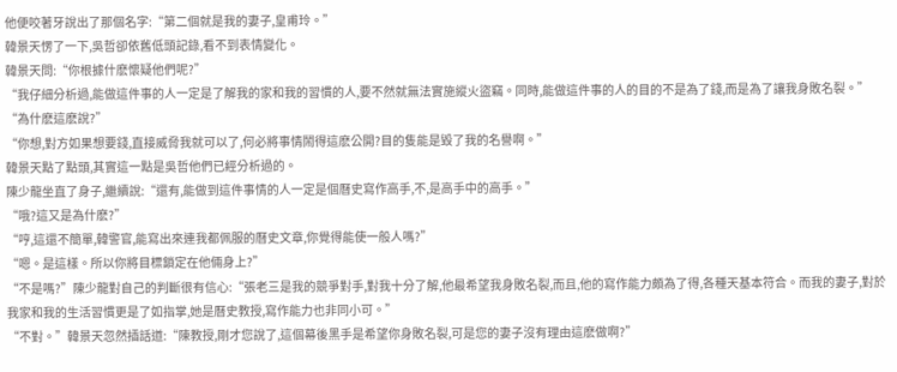他便咬著牙說出了那個名字:“第二個就是我的妻子,皇甫玲。”
韓景天愣了一下,吳哲卻依舊低頭記錄,看不到表情變化。
韓景天問:“你根據什麽懷疑他們呢?”
“我仔細分析過,能做這件事的人一定是了解我的家和我的習慣的人,要不然就無法實施縱火盜竊。同時,能做這件事的人的目的不是為了錢,而是為了讓我身敗名裂。”
“為什麽這麽說?”
“你想,對方如果想要錢,直接威脅我就可以了,何必將事情鬧得這麽公開?目的隻能是毀了我的名譽啊。”
韓景天點了點頭,其實這一點是吳哲他們已經分析過的。
陳少龍坐直了身子,繼續說:“還有,能做到這件事情的人一定是個曆史寫作高手,不,是高手中的高手。”
“哦?這又是為什麽?”
“哼,這還不簡單,韓警官,能寫出來連我都佩服的曆史文章,你覺得能使一般人嗎?”
“嗯。是這樣。所以你將目標鎖定在他倆身上?”
“不是嗎?”陳少龍對自己的判斷很有信心:“張老三是我的競爭對手,對我十分了解,他最希望我身敗名裂,而且,他的寫作能力頗為了得,各種天基本符合。而我的妻子,對於我家和我的生活習慣更是了如指掌,她是曆史教授,寫作能力也非同小可。”
“不對。”韓景天忽然插話道:“陳教授,剛才您說了,這個幕後黑手是希望你身敗名裂,可是您的妻子沒有理由這麽做啊?”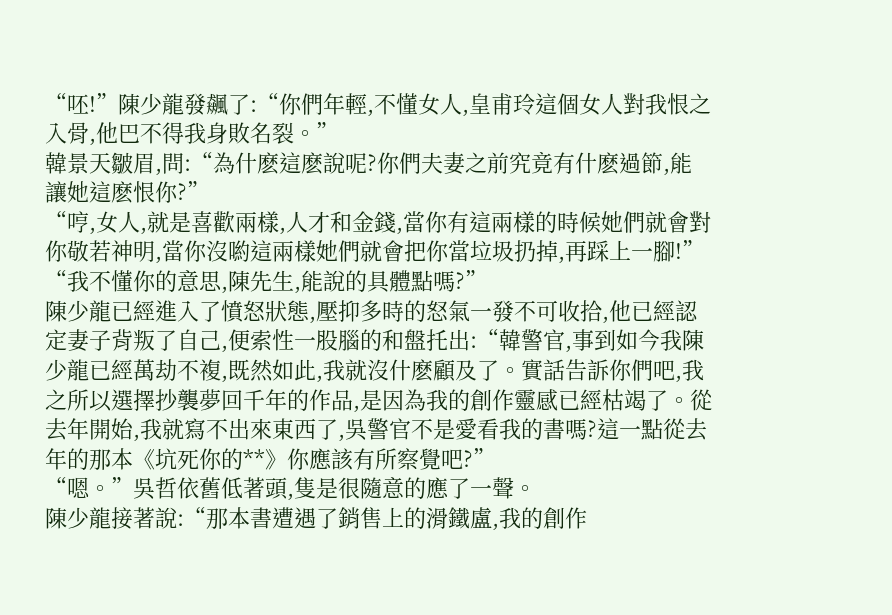“呸!”陳少龍發飆了:“你們年輕,不懂女人,皇甫玲這個女人對我恨之入骨,他巴不得我身敗名裂。”
韓景天皺眉,問:“為什麽這麽說呢?你們夫妻之前究竟有什麽過節,能讓她這麽恨你?”
“哼,女人,就是喜歡兩樣,人才和金錢,當你有這兩樣的時候她們就會對你敬若神明,當你沒喲這兩樣她們就會把你當垃圾扔掉,再踩上一腳!”
“我不懂你的意思,陳先生,能說的具體點嗎?”
陳少龍已經進入了憤怒狀態,壓抑多時的怒氣一發不可收拾,他已經認定妻子背叛了自己,便索性一股腦的和盤托出:“韓警官,事到如今我陳少龍已經萬劫不複,既然如此,我就沒什麽顧及了。實話告訴你們吧,我之所以選擇抄襲夢回千年的作品,是因為我的創作靈感已經枯竭了。從去年開始,我就寫不出來東西了,吳警官不是愛看我的書嗎?這一點從去年的那本《坑死你的**》你應該有所察覺吧?”
“嗯。”吳哲依舊低著頭,隻是很隨意的應了一聲。
陳少龍接著說:“那本書遭遇了銷售上的滑鐵盧,我的創作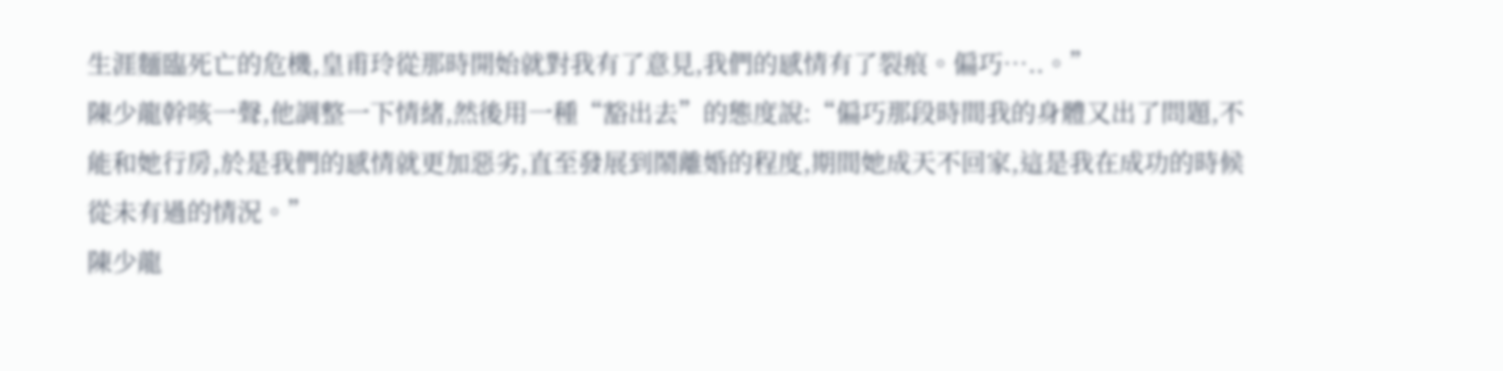生涯麵臨死亡的危機,皇甫玲從那時開始就對我有了意見,我們的感情有了裂痕。偏巧…..。”
陳少龍幹咳一聲,他調整一下情緒,然後用一種“豁出去”的態度說:“偏巧那段時間我的身體又出了問題,不能和她行房,於是我們的感情就更加惡劣,直至發展到鬧離婚的程度,期間她成天不回家,這是我在成功的時候從未有過的情況。”
陳少龍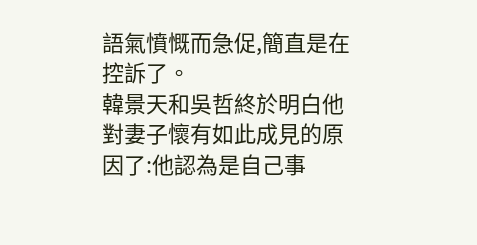語氣憤慨而急促,簡直是在控訴了。
韓景天和吳哲終於明白他對妻子懷有如此成見的原因了:他認為是自己事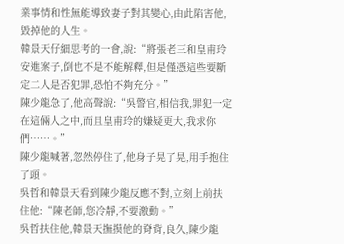業事情和性無能導致妻子對其變心,由此陷害他,毀掉他的人生。
韓景天仔細思考的一會,說:“將張老三和皇甫玲安進案子,倒也不是不能解釋,但是僅憑這些要斷定二人是否犯罪,恐怕不夠充分。”
陳少龍急了,他高聲說:“吳警官,相信我,罪犯一定在這倆人之中,而且皇甫玲的嫌疑更大,我求你們……。”
陳少龍喊著,忽然停住了,他身子晃了晃,用手抱住了頭。
吳哲和韓景天看到陳少龍反應不對,立刻上前扶住他:“陳老師,您冷靜,不要激動。”
吳哲扶住他,韓景天撫摸他的脊背,良久,陳少龍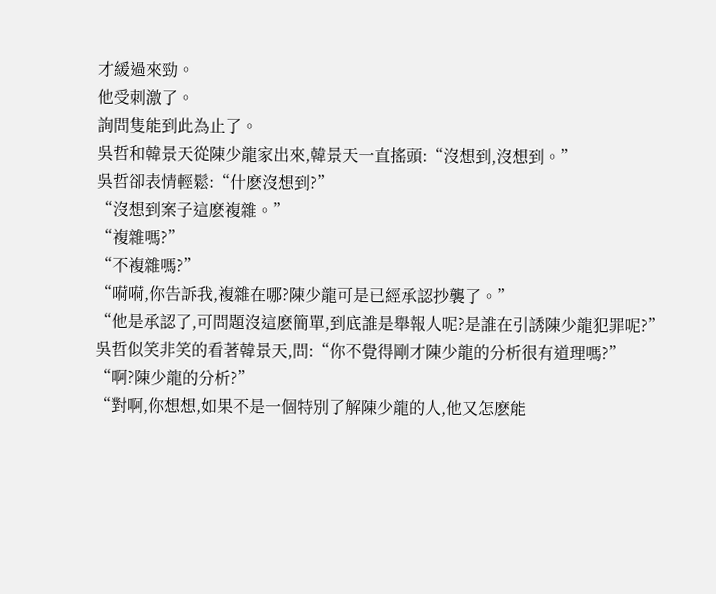才緩過來勁。
他受刺激了。
詢問隻能到此為止了。
吳哲和韓景天從陳少龍家出來,韓景天一直搖頭:“沒想到,沒想到。”
吳哲卻表情輕鬆:“什麽沒想到?”
“沒想到案子這麽複雜。”
“複雜嗎?”
“不複雜嗎?”
“嗬嗬,你告訴我,複雜在哪?陳少龍可是已經承認抄襲了。”
“他是承認了,可問題沒這麽簡單,到底誰是舉報人呢?是誰在引誘陳少龍犯罪呢?”
吳哲似笑非笑的看著韓景天,問:“你不覺得剛才陳少龍的分析很有道理嗎?”
“啊?陳少龍的分析?”
“對啊,你想想,如果不是一個特別了解陳少龍的人,他又怎麽能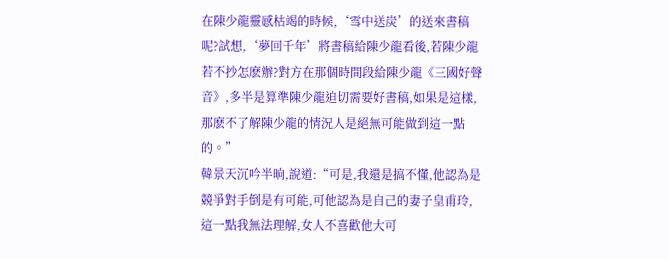在陳少龍靈感枯竭的時候,‘雪中送炭’的送來書稿呢?試想,‘夢回千年’將書稿給陳少龍看後,若陳少龍若不抄怎麽辦?對方在那個時間段給陳少龍《三國好聲音》,多半是算準陳少龍迫切需要好書稿,如果是這樣,那麽不了解陳少龍的情況人是絕無可能做到這一點的。”
韓景天沉吟半晌,說道:“可是,我還是搞不懂,他認為是競爭對手倒是有可能,可他認為是自己的妻子皇甫玲,這一點我無法理解,女人不喜歡他大可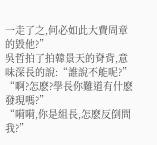一走了之,何必如此大費周章的毀他?”
吳哲拍了拍韓景天的脊背,意味深長的說:“誰說不能呢?”
“啊?怎麽?學長你難道有什麽發現嗎?”
“嗬嗬,你是組長,怎麽反倒問我?”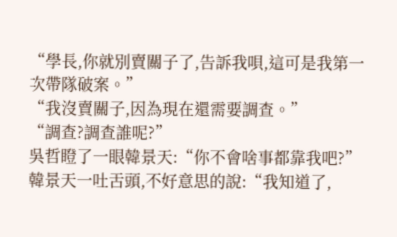“學長,你就別賣關子了,告訴我唄,這可是我第一次帶隊破案。”
“我沒賣關子,因為現在還需要調查。”
“調查?調查誰呢?”
吳哲瞪了一眼韓景天:“你不會啥事都靠我吧?”
韓景天一吐舌頭,不好意思的說:“我知道了,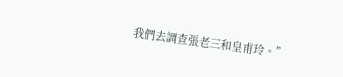我們去調查張老三和皇甫玲。”